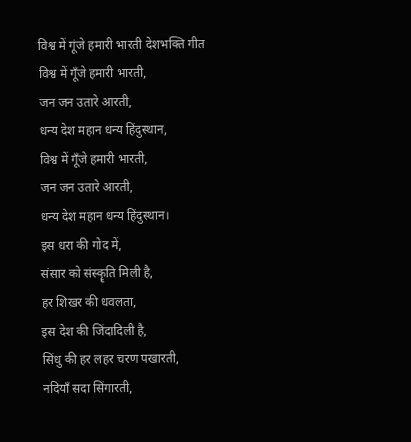विश्व में गूंजे हमारी भारती देशभक्ति गीत
विश्व में गूँजे हमारी भारती,
जन जन उतारे आरती,
धन्य देश महान धन्य हिंदुस्थान,
विश्व में गूँजे हमारी भारती,
जन जन उतारे आरती,
धन्य देश महान धन्य हिंदुस्थान।
इस धरा की गोद में,
संसार को संस्कॄति मिली है,
हर शिखर की धवलता,
इस देश की जिंदादिली है,
सिंधु की हर लहर चरण पखारती,
नदियाँ सदा सिंगारती,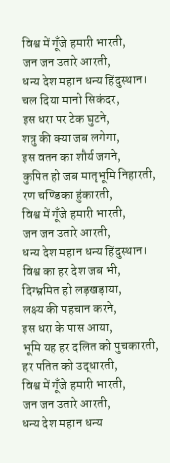विश्व में गूँजे हमारी भारती,
जन जन उतारे आरती,
धन्य देश महान धन्य हिंदुस्थान।
चल दिया मानो सिकंदर,
इस धरा पर टेक घुटने,
शत्रु की क्या जब लगेगा,
इस वतन का शौर्य जगने,
कुपित हो जब मातृभूमि निहारती,
रण चण्डिका हुंकारती,
विश्व में गूँजे हमारी भारती,
जन जन उतारे आरती,
धन्य देश महान धन्य हिंदुस्थान।
विश्व का हर देश जब भी,
दिग्भ्रमित हो लड़खड़ाया,
लक्ष्य की पहचान करने,
इस धरा के पास आया,
भूमि यह हर दलित को पुचकारती,
हर पतित को उद्धारती,
विश्व में गूँजे हमारी भारती,
जन जन उतारे आरती,
धन्य देश महान धन्य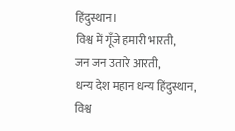हिंदुस्थान।
विश्व में गूँजे हमारी भारती,
जन जन उतारे आरती,
धन्य देश महान धन्य हिंदुस्थान,
विश्व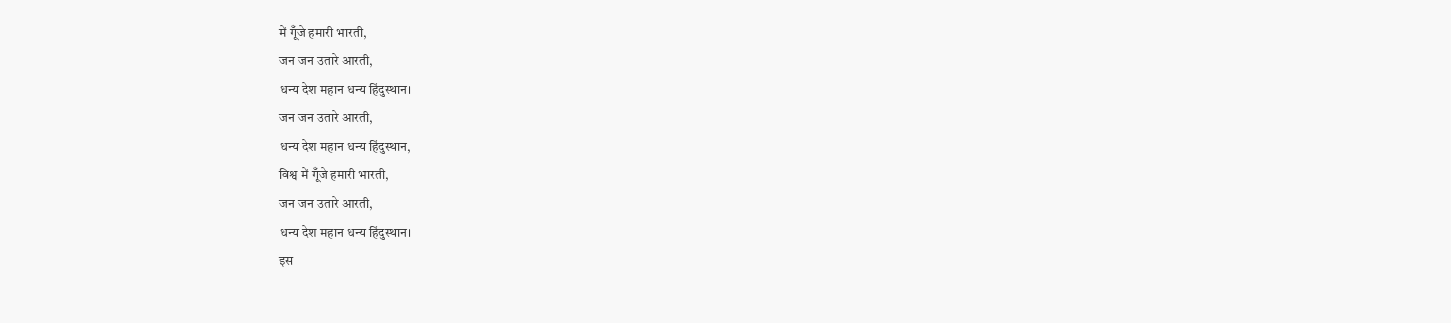में गूँजे हमारी भारती,
जन जन उतारे आरती,
धन्य देश महान धन्य हिंदुस्थान।
जन जन उतारे आरती,
धन्य देश महान धन्य हिंदुस्थान,
विश्व में गूँजे हमारी भारती,
जन जन उतारे आरती,
धन्य देश महान धन्य हिंदुस्थान।
इस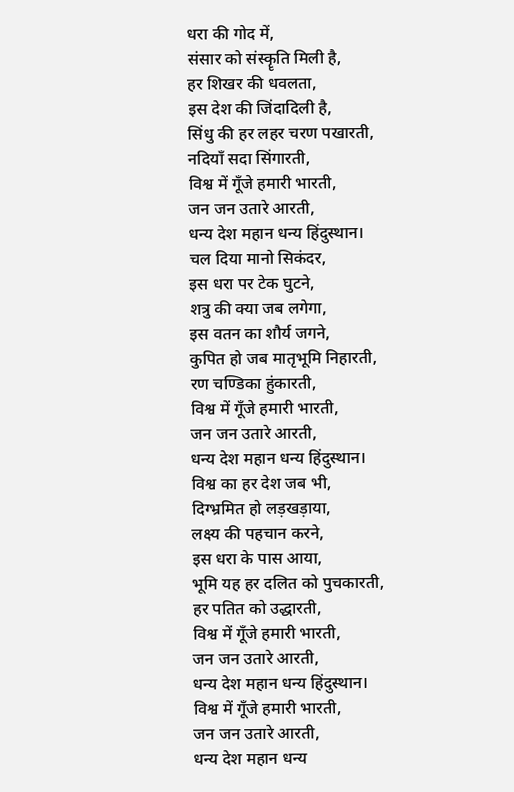धरा की गोद में,
संसार को संस्कॄति मिली है,
हर शिखर की धवलता,
इस देश की जिंदादिली है,
सिंधु की हर लहर चरण पखारती,
नदियाँ सदा सिंगारती,
विश्व में गूँजे हमारी भारती,
जन जन उतारे आरती,
धन्य देश महान धन्य हिंदुस्थान।
चल दिया मानो सिकंदर,
इस धरा पर टेक घुटने,
शत्रु की क्या जब लगेगा,
इस वतन का शौर्य जगने,
कुपित हो जब मातृभूमि निहारती,
रण चण्डिका हुंकारती,
विश्व में गूँजे हमारी भारती,
जन जन उतारे आरती,
धन्य देश महान धन्य हिंदुस्थान।
विश्व का हर देश जब भी,
दिग्भ्रमित हो लड़खड़ाया,
लक्ष्य की पहचान करने,
इस धरा के पास आया,
भूमि यह हर दलित को पुचकारती,
हर पतित को उद्धारती,
विश्व में गूँजे हमारी भारती,
जन जन उतारे आरती,
धन्य देश महान धन्य हिंदुस्थान।
विश्व में गूँजे हमारी भारती,
जन जन उतारे आरती,
धन्य देश महान धन्य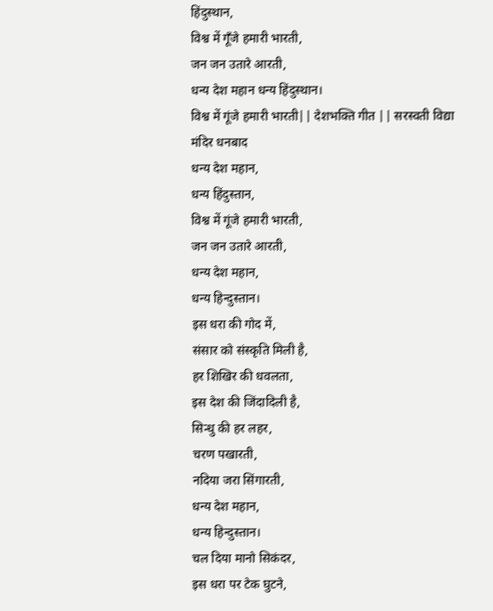हिंदुस्थान,
विश्व में गूँजे हमारी भारती,
जन जन उतारे आरती,
धन्य देश महान धन्य हिंदुस्थान।
विश्व में गूंजे हमारी भारती|| देशभक्ति गीत || सरस्वती विद्या मंदिर धनबाद
धन्य देश महान,
धन्य हिंदुस्तान,
विश्व में गूंजे हमारी भारती,
जन जन उतारे आरती,
धन्य देश महान,
धन्य हिन्दुस्तान।
इस धरा की गोद में,
संसार को संस्कृति मिली है,
हर शिखिर की धवलता,
इस देश की जिंदादिली है,
सिन्धु की हर लहर,
चरण पखारती,
नदिया जरा सिंगारती,
धन्य देश महान,
धन्य हिन्दुस्तान।
चल दिया मानो सिकंदर,
इस धरा पर टेक घुटने,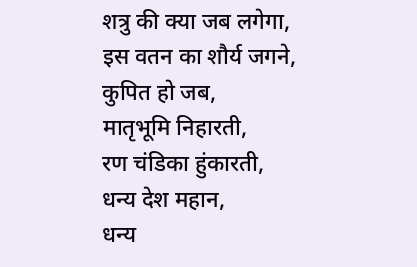शत्रु की क्या जब लगेगा,
इस वतन का शौर्य जगने,
कुपित हो जब,
मातृभूमि निहारती,
रण चंडिका हुंकारती,
धन्य देश महान,
धन्य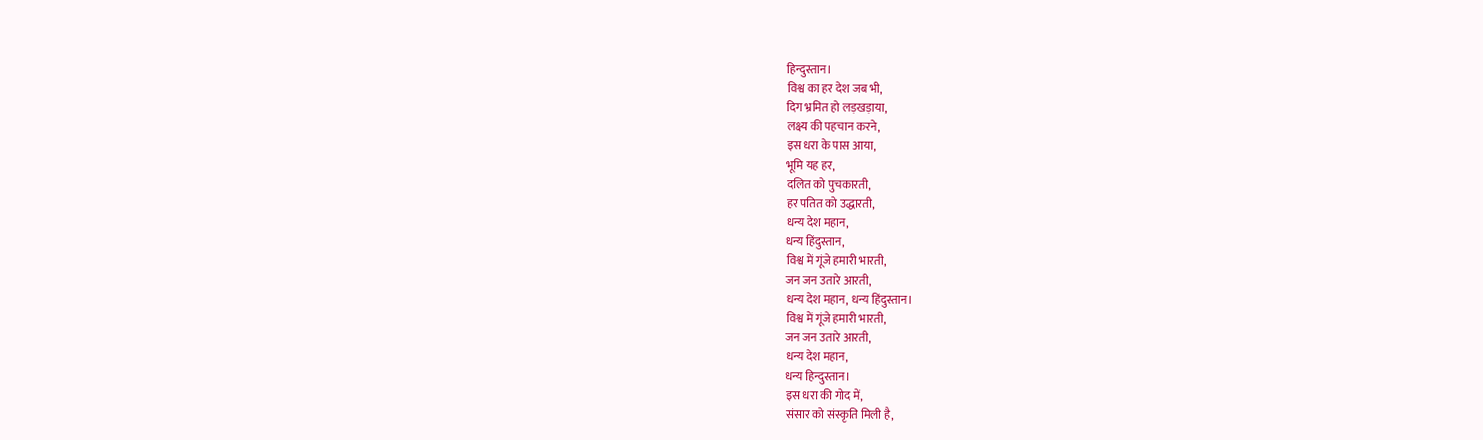हिन्दुस्तान।
विश्व का हर देश जब भी,
दिग भ्रमित हो लड़खड़ाया,
लक्ष्य की पहचान करने,
इस धरा के पास आया,
भूमि यह हर,
दलित को पुचकारती,
हर पतित को उद्धारती,
धन्य देश महान,
धन्य हिंदुस्तान,
विश्व में गूंजे हमारी भारती,
जन जन उतारे आरती,
धन्य देश महान, धन्य हिंदुस्तान।
विश्व में गूंजे हमारी भारती,
जन जन उतारे आरती,
धन्य देश महान,
धन्य हिन्दुस्तान।
इस धरा की गोद में,
संसार को संस्कृति मिली है,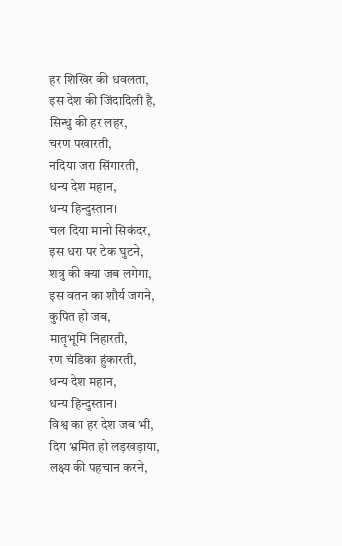हर शिखिर की धवलता,
इस देश की जिंदादिली है,
सिन्धु की हर लहर,
चरण पखारती,
नदिया जरा सिंगारती,
धन्य देश महान,
धन्य हिन्दुस्तान।
चल दिया मानो सिकंदर,
इस धरा पर टेक घुटने,
शत्रु की क्या जब लगेगा,
इस वतन का शौर्य जगने,
कुपित हो जब,
मातृभूमि निहारती,
रण चंडिका हुंकारती,
धन्य देश महान,
धन्य हिन्दुस्तान।
विश्व का हर देश जब भी,
दिग भ्रमित हो लड़खड़ाया,
लक्ष्य की पहचान करने,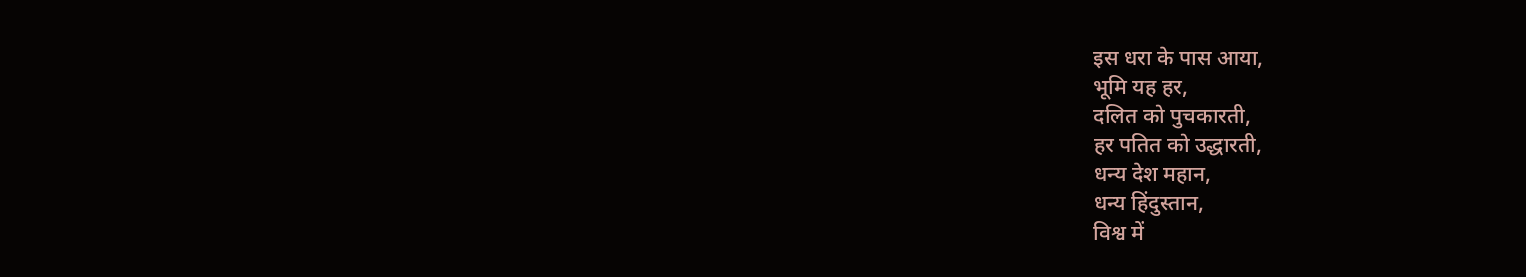इस धरा के पास आया,
भूमि यह हर,
दलित को पुचकारती,
हर पतित को उद्धारती,
धन्य देश महान,
धन्य हिंदुस्तान,
विश्व में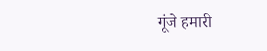गूंजे हमारी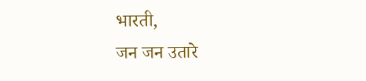भारती,
जन जन उतारे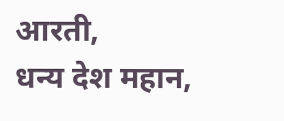आरती,
धन्य देश महान,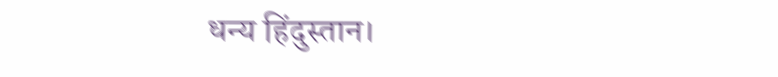धन्य हिंदुस्तान।